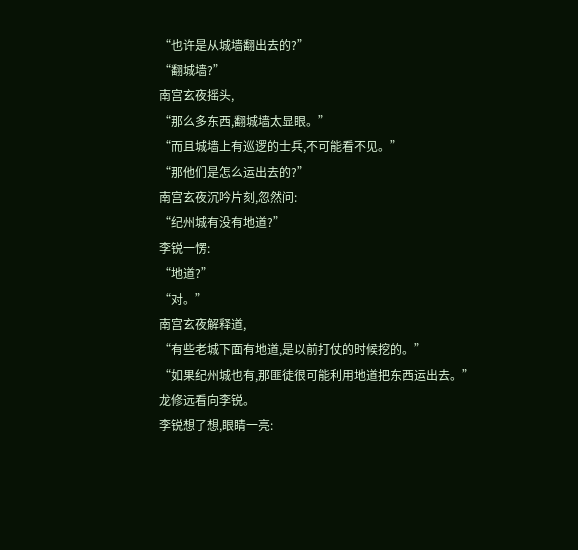“也许是从城墙翻出去的?”
“翻城墙?”
南宫玄夜摇头,
“那么多东西,翻城墙太显眼。”
“而且城墙上有巡逻的士兵,不可能看不见。”
“那他们是怎么运出去的?”
南宫玄夜沉吟片刻,忽然问:
“纪州城有没有地道?”
李锐一愣:
“地道?”
“对。”
南宫玄夜解释道,
“有些老城下面有地道,是以前打仗的时候挖的。”
“如果纪州城也有,那匪徒很可能利用地道把东西运出去。”
龙修远看向李锐。
李锐想了想,眼睛一亮: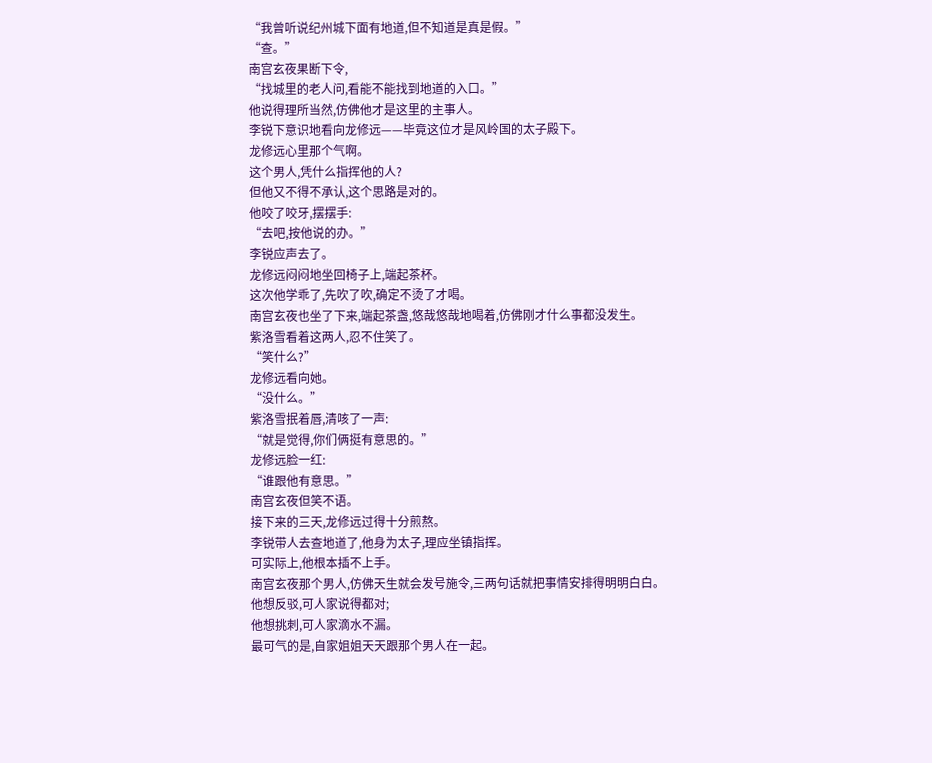“我曾听说纪州城下面有地道,但不知道是真是假。”
“查。”
南宫玄夜果断下令,
“找城里的老人问,看能不能找到地道的入口。”
他说得理所当然,仿佛他才是这里的主事人。
李锐下意识地看向龙修远——毕竟这位才是风岭国的太子殿下。
龙修远心里那个气啊。
这个男人,凭什么指挥他的人?
但他又不得不承认,这个思路是对的。
他咬了咬牙,摆摆手:
“去吧,按他说的办。”
李锐应声去了。
龙修远闷闷地坐回椅子上,端起茶杯。
这次他学乖了,先吹了吹,确定不烫了才喝。
南宫玄夜也坐了下来,端起茶盏,悠哉悠哉地喝着,仿佛刚才什么事都没发生。
紫洛雪看着这两人,忍不住笑了。
“笑什么?”
龙修远看向她。
“没什么。”
紫洛雪抿着唇,清咳了一声:
“就是觉得,你们俩挺有意思的。”
龙修远脸一红:
“谁跟他有意思。”
南宫玄夜但笑不语。
接下来的三天,龙修远过得十分煎熬。
李锐带人去查地道了,他身为太子,理应坐镇指挥。
可实际上,他根本插不上手。
南宫玄夜那个男人,仿佛天生就会发号施令,三两句话就把事情安排得明明白白。
他想反驳,可人家说得都对;
他想挑刺,可人家滴水不漏。
最可气的是,自家姐姐天天跟那个男人在一起。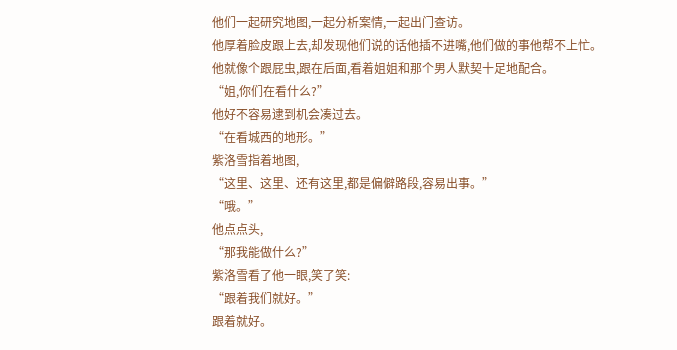他们一起研究地图,一起分析案情,一起出门查访。
他厚着脸皮跟上去,却发现他们说的话他插不进嘴,他们做的事他帮不上忙。
他就像个跟屁虫,跟在后面,看着姐姐和那个男人默契十足地配合。
“姐,你们在看什么?”
他好不容易逮到机会凑过去。
“在看城西的地形。”
紫洛雪指着地图,
“这里、这里、还有这里,都是偏僻路段,容易出事。”
“哦。”
他点点头,
“那我能做什么?”
紫洛雪看了他一眼,笑了笑:
“跟着我们就好。”
跟着就好。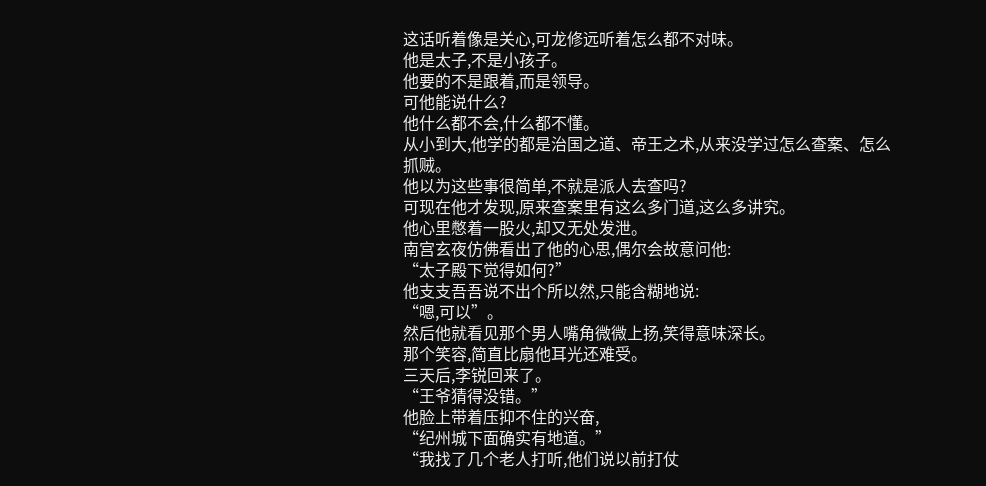这话听着像是关心,可龙修远听着怎么都不对味。
他是太子,不是小孩子。
他要的不是跟着,而是领导。
可他能说什么?
他什么都不会,什么都不懂。
从小到大,他学的都是治国之道、帝王之术,从来没学过怎么查案、怎么抓贼。
他以为这些事很简单,不就是派人去查吗?
可现在他才发现,原来查案里有这么多门道,这么多讲究。
他心里憋着一股火,却又无处发泄。
南宫玄夜仿佛看出了他的心思,偶尔会故意问他:
“太子殿下觉得如何?”
他支支吾吾说不出个所以然,只能含糊地说:
“嗯,可以”。
然后他就看见那个男人嘴角微微上扬,笑得意味深长。
那个笑容,简直比扇他耳光还难受。
三天后,李锐回来了。
“王爷猜得没错。”
他脸上带着压抑不住的兴奋,
“纪州城下面确实有地道。”
“我找了几个老人打听,他们说以前打仗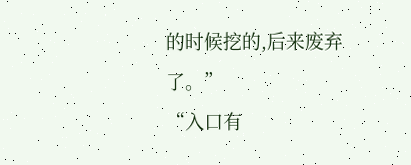的时候挖的,后来废弃了。”
“入口有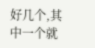好几个,其中一个就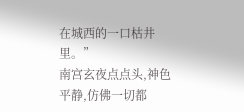在城西的一口枯井里。”
南宫玄夜点点头,神色平静,仿佛一切都